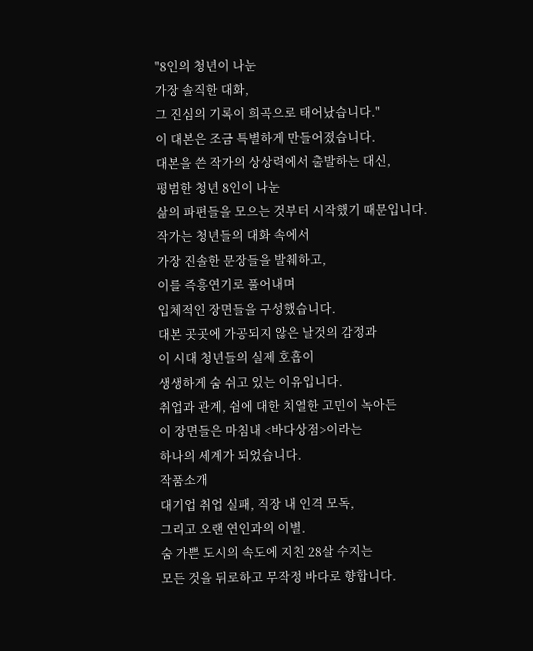"8인의 청년이 나눈
가장 솔직한 대화,
그 진심의 기록이 희곡으로 태어났습니다."
이 대본은 조금 특별하게 만들어졌습니다.
대본을 쓴 작가의 상상력에서 출발하는 대신,
평범한 청년 8인이 나눈
삶의 파편들을 모으는 것부터 시작했기 때문입니다.
작가는 청년들의 대화 속에서
가장 진솔한 문장들을 발췌하고,
이를 즉흥연기로 풀어내며
입체적인 장면들을 구성했습니다.
대본 곳곳에 가공되지 않은 날것의 감정과
이 시대 청년들의 실제 호흡이
생생하게 숨 쉬고 있는 이유입니다.
취업과 관계, 쉼에 대한 치열한 고민이 녹아든
이 장면들은 마침내 <바다상점>이라는
하나의 세계가 되었습니다.
작품소개
대기업 취업 실패, 직장 내 인격 모독,
그리고 오랜 연인과의 이별.
숨 가쁜 도시의 속도에 지친 28살 수지는
모든 것을 뒤로하고 무작정 바다로 향합니다.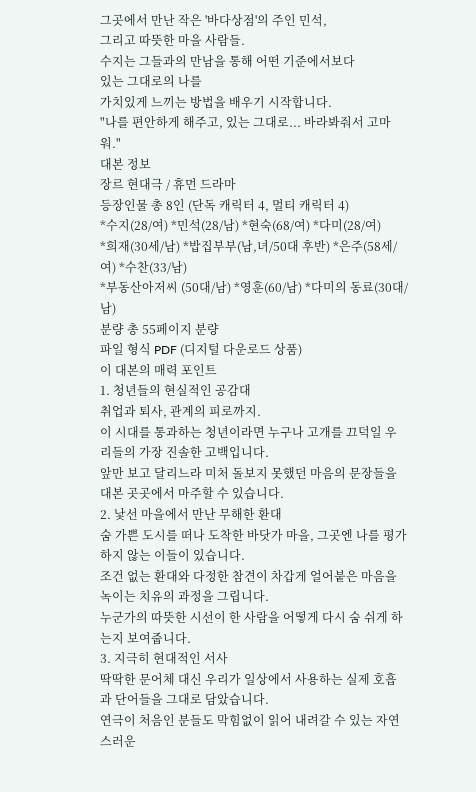그곳에서 만난 작은 '바다상점'의 주인 민석,
그리고 따뜻한 마을 사람들.
수지는 그들과의 만남을 통해 어떤 기준에서보다
있는 그대로의 나를
가치있게 느끼는 방법을 배우기 시작합니다.
"나를 편안하게 해주고, 있는 그대로... 바라봐줘서 고마워."
대본 정보
장르 현대극 / 휴먼 드라마
등장인물 총 8인 (단독 캐릭터 4, 멀티 캐릭터 4)
*수지(28/여) *민석(28/남) *현숙(68/여) *다미(28/여)
*희재(30세/남) *밥집부부(남,녀/50대 후반) *은주(58세/여) *수찬(33/남)
*부동산아저씨 (50대/남) *영훈(60/남) *다미의 동료(30대/남)
분량 총 55페이지 분량
파일 형식 PDF (디지털 다운로드 상품)
이 대본의 매력 포인트
1. 청년들의 현실적인 공감대
취업과 퇴사, 관계의 피로까지.
이 시대를 통과하는 청년이라면 누구나 고개를 끄덕일 우리들의 가장 진솔한 고백입니다.
앞만 보고 달리느라 미처 돌보지 못했던 마음의 문장들을 대본 곳곳에서 마주할 수 있습니다.
2. 낯선 마을에서 만난 무해한 환대
숨 가쁜 도시를 떠나 도착한 바닷가 마을, 그곳엔 나를 평가하지 않는 이들이 있습니다.
조건 없는 환대와 다정한 참견이 차갑게 얼어붙은 마음을 녹이는 치유의 과정을 그립니다.
누군가의 따뜻한 시선이 한 사람을 어떻게 다시 숨 쉬게 하는지 보여줍니다.
3. 지극히 현대적인 서사
딱딱한 문어체 대신 우리가 일상에서 사용하는 실제 호흡과 단어들을 그대로 담았습니다.
연극이 처음인 분들도 막힘없이 읽어 내려갈 수 있는 자연스러운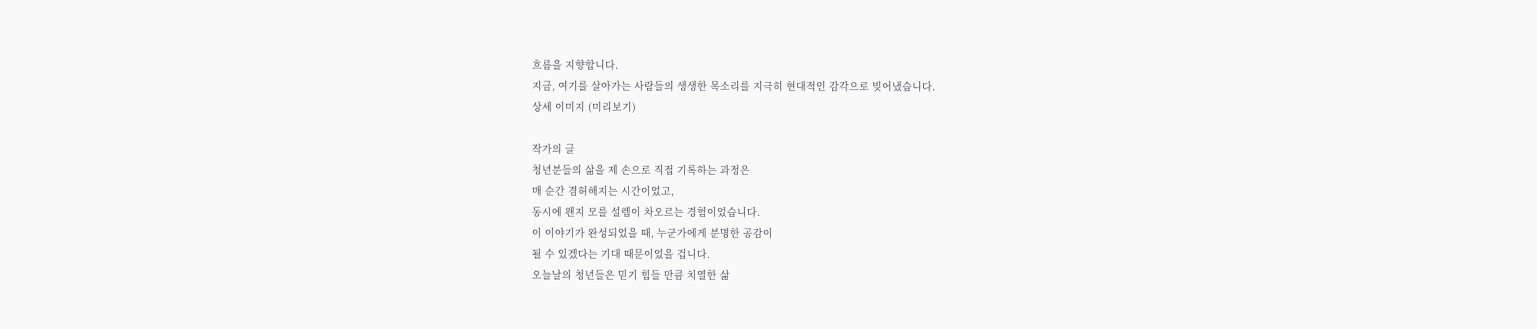흐름을 지향합니다.
지금, 여기를 살아가는 사람들의 생생한 목소리를 지극히 현대적인 감각으로 빚어냈습니다.
상세 이미지 (미리보기)

작가의 글
청년분들의 삶을 제 손으로 직접 기록하는 과정은
매 순간 겸허해지는 시간이었고,
동시에 왠지 모를 설렘이 차오르는 경험이었습니다.
이 이야기가 완성되었을 때, 누군가에게 분명한 공감이
될 수 있겠다는 기대 때문이었을 겁니다.
오늘날의 청년들은 믿기 힘들 만큼 치열한 삶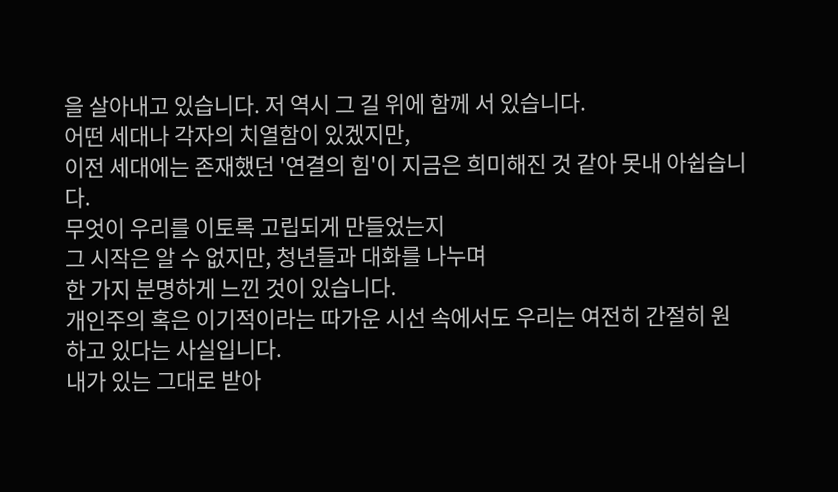을 살아내고 있습니다. 저 역시 그 길 위에 함께 서 있습니다.
어떤 세대나 각자의 치열함이 있겠지만,
이전 세대에는 존재했던 '연결의 힘'이 지금은 희미해진 것 같아 못내 아쉽습니다.
무엇이 우리를 이토록 고립되게 만들었는지
그 시작은 알 수 없지만, 청년들과 대화를 나누며
한 가지 분명하게 느낀 것이 있습니다.
개인주의 혹은 이기적이라는 따가운 시선 속에서도 우리는 여전히 간절히 원하고 있다는 사실입니다.
내가 있는 그대로 받아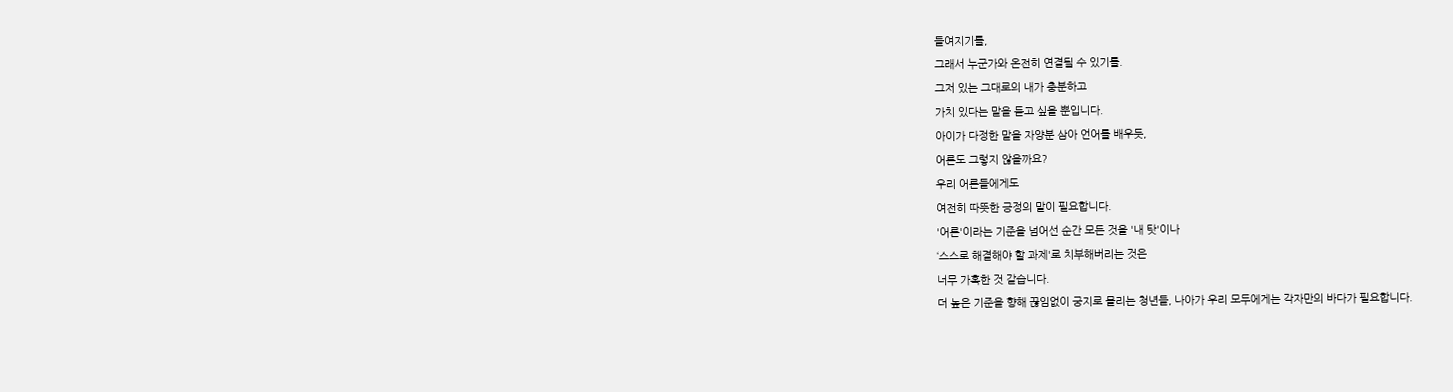들여지기를,
그래서 누군가와 온전히 연결될 수 있기를.
그저 있는 그대로의 내가 충분하고
가치 있다는 말을 듣고 싶을 뿐입니다.
아이가 다정한 말을 자양분 삼아 언어를 배우듯,
어른도 그렇지 않을까요?
우리 어른들에게도
여전히 따뜻한 긍정의 말이 필요합니다.
'어른'이라는 기준을 넘어선 순간 모든 것을 '내 탓'이나
‘스스로 해결해야 할 과제'로 치부해버리는 것은
너무 가혹한 것 같습니다.
더 높은 기준을 향해 끊임없이 궁지로 몰리는 청년들, 나아가 우리 모두에게는 각자만의 바다가 필요합니다.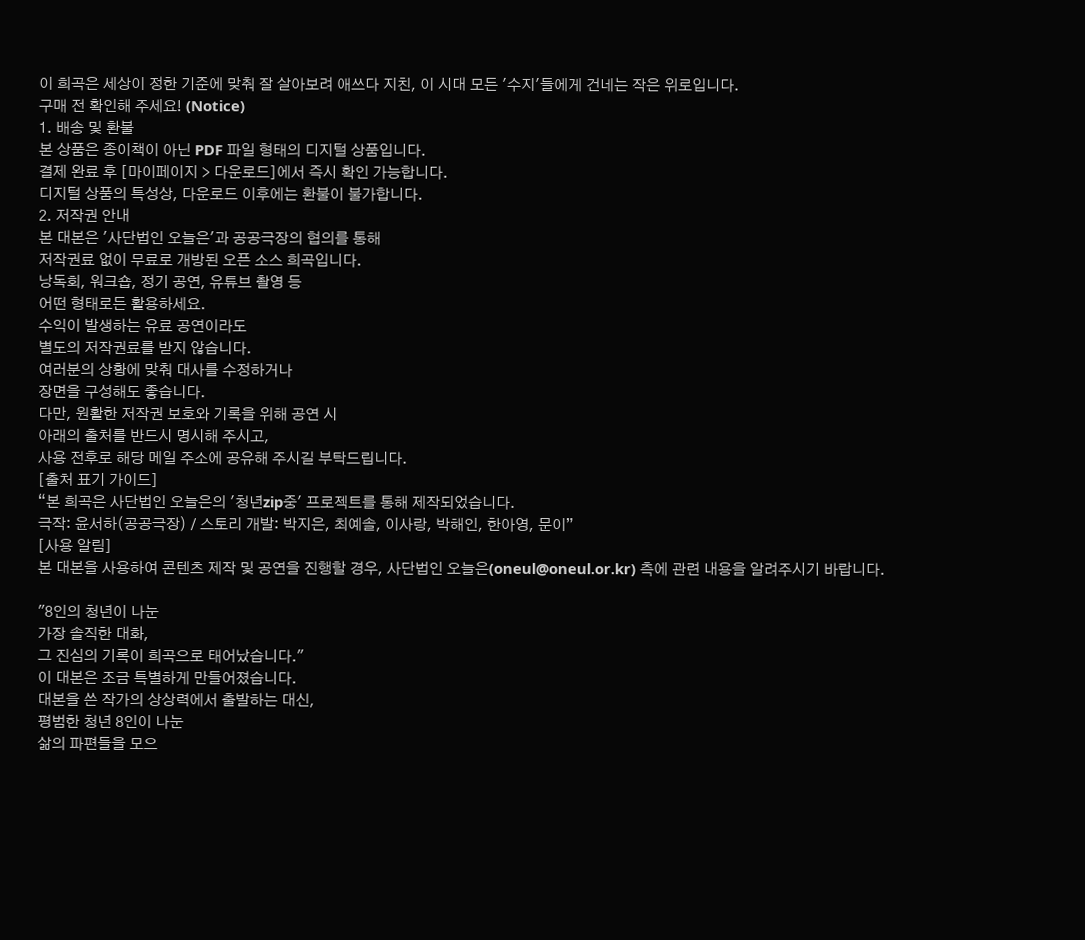이 희곡은 세상이 정한 기준에 맞춰 잘 살아보려 애쓰다 지친, 이 시대 모든 '수지'들에게 건네는 작은 위로입니다.
구매 전 확인해 주세요! (Notice)
1. 배송 및 환불
본 상품은 종이책이 아닌 PDF 파일 형태의 디지털 상품입니다.
결제 완료 후 [마이페이지 > 다운로드]에서 즉시 확인 가능합니다.
디지털 상품의 특성상, 다운로드 이후에는 환불이 불가합니다.
2. 저작권 안내
본 대본은 '사단법인 오늘은'과 공공극장의 협의를 통해
저작권료 없이 무료로 개방된 오픈 소스 희곡입니다.
낭독회, 워크숍, 정기 공연, 유튜브 촬영 등
어떤 형태로든 활용하세요.
수익이 발생하는 유료 공연이라도
별도의 저작권료를 받지 않습니다.
여러분의 상황에 맞춰 대사를 수정하거나
장면을 구성해도 좋습니다.
다만, 원활한 저작권 보호와 기록을 위해 공연 시
아래의 출처를 반드시 명시해 주시고,
사용 전후로 해당 메일 주소에 공유해 주시길 부탁드립니다.
[출처 표기 가이드]
“본 희곡은 사단법인 오늘은의 '청년zip중' 프로젝트를 통해 제작되었습니다.
극작: 윤서하(공공극장) / 스토리 개발: 박지은, 최예솔, 이사랑, 박해인, 한아영, 문이”
[사용 알림]
본 대본을 사용하여 콘텐츠 제작 및 공연을 진행할 경우, 사단법인 오늘은(oneul@oneul.or.kr) 측에 관련 내용을 알려주시기 바랍니다.

"8인의 청년이 나눈
가장 솔직한 대화,
그 진심의 기록이 희곡으로 태어났습니다."
이 대본은 조금 특별하게 만들어졌습니다.
대본을 쓴 작가의 상상력에서 출발하는 대신,
평범한 청년 8인이 나눈
삶의 파편들을 모으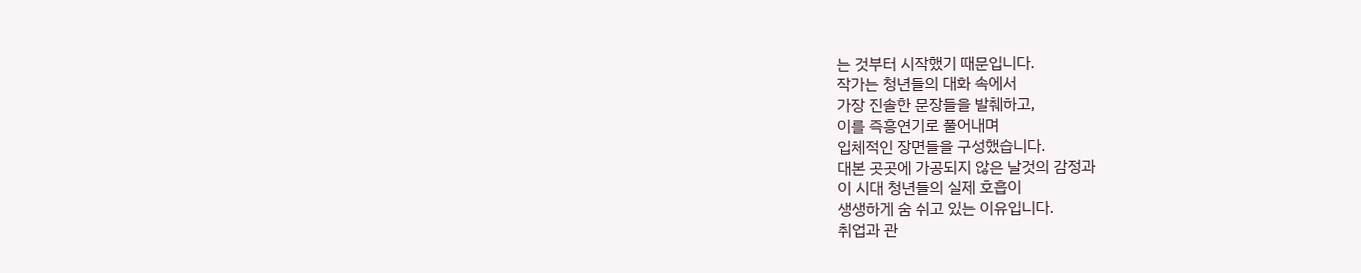는 것부터 시작했기 때문입니다.
작가는 청년들의 대화 속에서
가장 진솔한 문장들을 발췌하고,
이를 즉흥연기로 풀어내며
입체적인 장면들을 구성했습니다.
대본 곳곳에 가공되지 않은 날것의 감정과
이 시대 청년들의 실제 호흡이
생생하게 숨 쉬고 있는 이유입니다.
취업과 관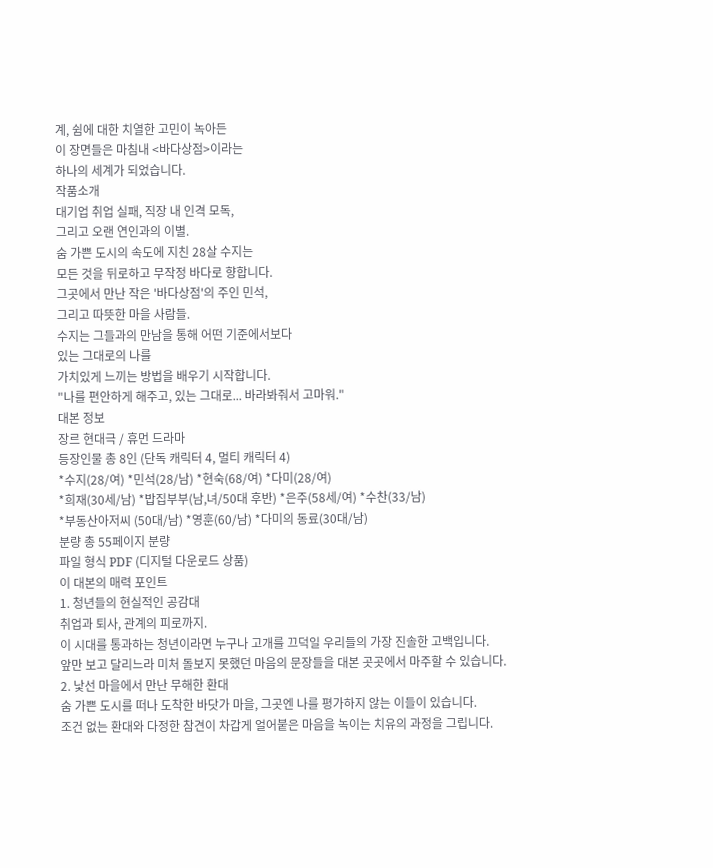계, 쉼에 대한 치열한 고민이 녹아든
이 장면들은 마침내 <바다상점>이라는
하나의 세계가 되었습니다.
작품소개
대기업 취업 실패, 직장 내 인격 모독,
그리고 오랜 연인과의 이별.
숨 가쁜 도시의 속도에 지친 28살 수지는
모든 것을 뒤로하고 무작정 바다로 향합니다.
그곳에서 만난 작은 '바다상점'의 주인 민석,
그리고 따뜻한 마을 사람들.
수지는 그들과의 만남을 통해 어떤 기준에서보다
있는 그대로의 나를
가치있게 느끼는 방법을 배우기 시작합니다.
"나를 편안하게 해주고, 있는 그대로... 바라봐줘서 고마워."
대본 정보
장르 현대극 / 휴먼 드라마
등장인물 총 8인 (단독 캐릭터 4, 멀티 캐릭터 4)
*수지(28/여) *민석(28/남) *현숙(68/여) *다미(28/여)
*희재(30세/남) *밥집부부(남,녀/50대 후반) *은주(58세/여) *수찬(33/남)
*부동산아저씨 (50대/남) *영훈(60/남) *다미의 동료(30대/남)
분량 총 55페이지 분량
파일 형식 PDF (디지털 다운로드 상품)
이 대본의 매력 포인트
1. 청년들의 현실적인 공감대
취업과 퇴사, 관계의 피로까지.
이 시대를 통과하는 청년이라면 누구나 고개를 끄덕일 우리들의 가장 진솔한 고백입니다.
앞만 보고 달리느라 미처 돌보지 못했던 마음의 문장들을 대본 곳곳에서 마주할 수 있습니다.
2. 낯선 마을에서 만난 무해한 환대
숨 가쁜 도시를 떠나 도착한 바닷가 마을, 그곳엔 나를 평가하지 않는 이들이 있습니다.
조건 없는 환대와 다정한 참견이 차갑게 얼어붙은 마음을 녹이는 치유의 과정을 그립니다.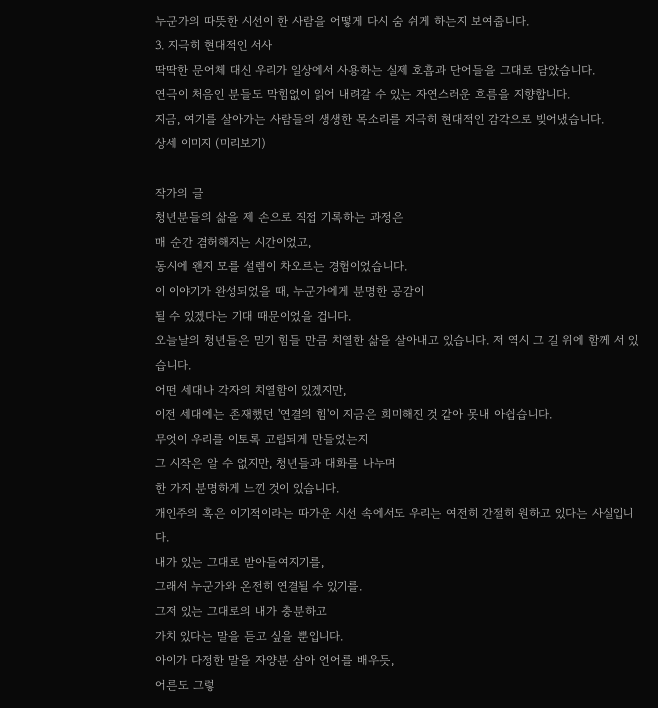누군가의 따뜻한 시선이 한 사람을 어떻게 다시 숨 쉬게 하는지 보여줍니다.
3. 지극히 현대적인 서사
딱딱한 문어체 대신 우리가 일상에서 사용하는 실제 호흡과 단어들을 그대로 담았습니다.
연극이 처음인 분들도 막힘없이 읽어 내려갈 수 있는 자연스러운 흐름을 지향합니다.
지금, 여기를 살아가는 사람들의 생생한 목소리를 지극히 현대적인 감각으로 빚어냈습니다.
상세 이미지 (미리보기)

작가의 글
청년분들의 삶을 제 손으로 직접 기록하는 과정은
매 순간 겸허해지는 시간이었고,
동시에 왠지 모를 설렘이 차오르는 경험이었습니다.
이 이야기가 완성되었을 때, 누군가에게 분명한 공감이
될 수 있겠다는 기대 때문이었을 겁니다.
오늘날의 청년들은 믿기 힘들 만큼 치열한 삶을 살아내고 있습니다. 저 역시 그 길 위에 함께 서 있습니다.
어떤 세대나 각자의 치열함이 있겠지만,
이전 세대에는 존재했던 '연결의 힘'이 지금은 희미해진 것 같아 못내 아쉽습니다.
무엇이 우리를 이토록 고립되게 만들었는지
그 시작은 알 수 없지만, 청년들과 대화를 나누며
한 가지 분명하게 느낀 것이 있습니다.
개인주의 혹은 이기적이라는 따가운 시선 속에서도 우리는 여전히 간절히 원하고 있다는 사실입니다.
내가 있는 그대로 받아들여지기를,
그래서 누군가와 온전히 연결될 수 있기를.
그저 있는 그대로의 내가 충분하고
가치 있다는 말을 듣고 싶을 뿐입니다.
아이가 다정한 말을 자양분 삼아 언어를 배우듯,
어른도 그렇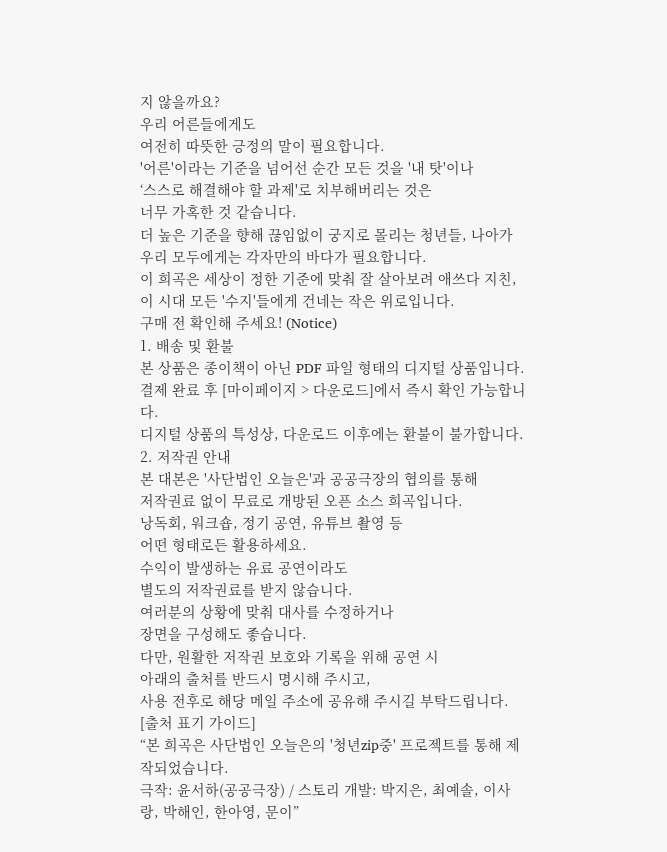지 않을까요?
우리 어른들에게도
여전히 따뜻한 긍정의 말이 필요합니다.
'어른'이라는 기준을 넘어선 순간 모든 것을 '내 탓'이나
‘스스로 해결해야 할 과제'로 치부해버리는 것은
너무 가혹한 것 같습니다.
더 높은 기준을 향해 끊임없이 궁지로 몰리는 청년들, 나아가 우리 모두에게는 각자만의 바다가 필요합니다.
이 희곡은 세상이 정한 기준에 맞춰 잘 살아보려 애쓰다 지친, 이 시대 모든 '수지'들에게 건네는 작은 위로입니다.
구매 전 확인해 주세요! (Notice)
1. 배송 및 환불
본 상품은 종이책이 아닌 PDF 파일 형태의 디지털 상품입니다.
결제 완료 후 [마이페이지 > 다운로드]에서 즉시 확인 가능합니다.
디지털 상품의 특성상, 다운로드 이후에는 환불이 불가합니다.
2. 저작권 안내
본 대본은 '사단법인 오늘은'과 공공극장의 협의를 통해
저작권료 없이 무료로 개방된 오픈 소스 희곡입니다.
낭독회, 워크숍, 정기 공연, 유튜브 촬영 등
어떤 형태로든 활용하세요.
수익이 발생하는 유료 공연이라도
별도의 저작권료를 받지 않습니다.
여러분의 상황에 맞춰 대사를 수정하거나
장면을 구성해도 좋습니다.
다만, 원활한 저작권 보호와 기록을 위해 공연 시
아래의 출처를 반드시 명시해 주시고,
사용 전후로 해당 메일 주소에 공유해 주시길 부탁드립니다.
[출처 표기 가이드]
“본 희곡은 사단법인 오늘은의 '청년zip중' 프로젝트를 통해 제작되었습니다.
극작: 윤서하(공공극장) / 스토리 개발: 박지은, 최예솔, 이사랑, 박해인, 한아영, 문이”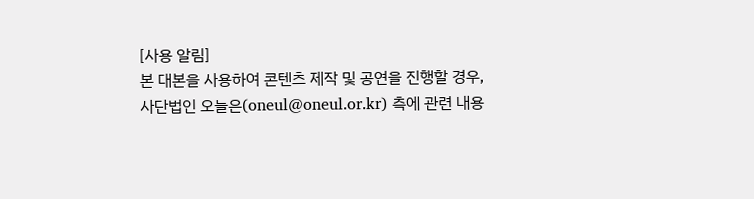[사용 알림]
본 대본을 사용하여 콘텐츠 제작 및 공연을 진행할 경우, 사단법인 오늘은(oneul@oneul.or.kr) 측에 관련 내용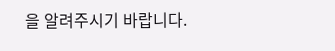을 알려주시기 바랍니다.